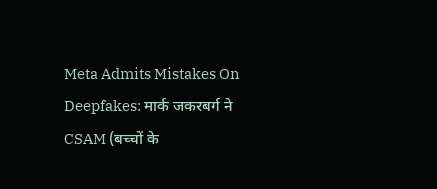Meta Admits Mistakes On Deepfakes: मार्क जकरबर्ग ने CSAM (बच्चों के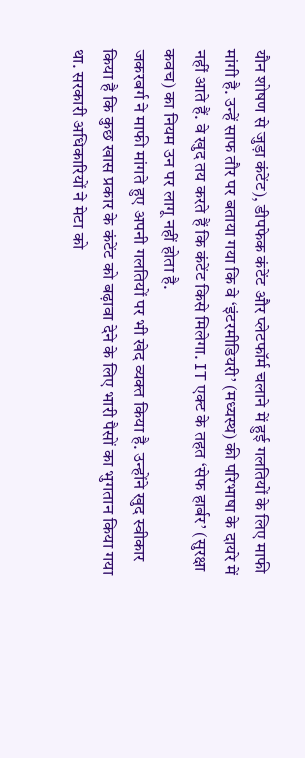यौन शोषण से जुड़ा कंटेंट), डीपफेक कंटेंट और प्लेटफॉर्म चलाने में हुई गलतियों के लिए माफी मांगी है. उन्हें साफ तौर पर बताया गया कि वे ‘इंटरमीडियरी’ (मध्यस्थ) की परिभाषा के दायरे में नहीं आते हैं. वे खुद तय करते हैं कि कंटेंट किसे मिलेगा. IT एक्ट के तहत ‘सेफ हार्बर’ (सुरक्षा कवच) का नियम उन पर लागू नहीं होता है.
जकरबर्ग ने माफी मांगते हुए अपनी गलतियों पर भी खेद व्यक्त किया है. उन्होंने खुद स्वीकार किया है कि कुछ खास प्रकार के कंटेंट को बढ़ावा देने के लिए भारी पैसों का भुगतान किया गया था. सरकारी अधिकारियों ने मेटा को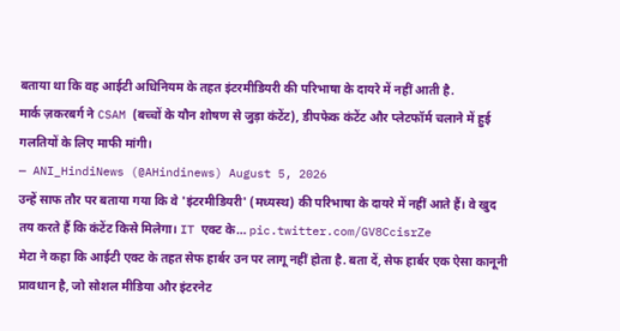बताया था कि वह आईटी अधिनियम के तहत इंटरमीडियरी की परिभाषा के दायरे में नहीं आती है.
मार्क ज़करबर्ग ने CSAM (बच्चों के यौन शोषण से जुड़ा कंटेंट), डीपफेक कंटेंट और प्लेटफॉर्म चलाने में हुई गलतियों के लिए माफी मांगी।
— ANI_HindiNews (@AHindinews) August 5, 2026
उन्हें साफ तौर पर बताया गया कि वे 'इंटरमीडियरी' (मध्यस्थ) की परिभाषा के दायरे में नहीं आते हैं। वे खुद तय करते हैं कि कंटेंट किसे मिलेगा। IT एक्ट के… pic.twitter.com/GV8CcisrZe
मेटा ने कहा कि आईटी एक्ट के तहत सेफ हार्बर उन पर लागू नहीं होता है. बता दें, सेफ हार्बर एक ऐसा कानूनी प्रावधान है, जो सोशल मीडिया और इंटरनेट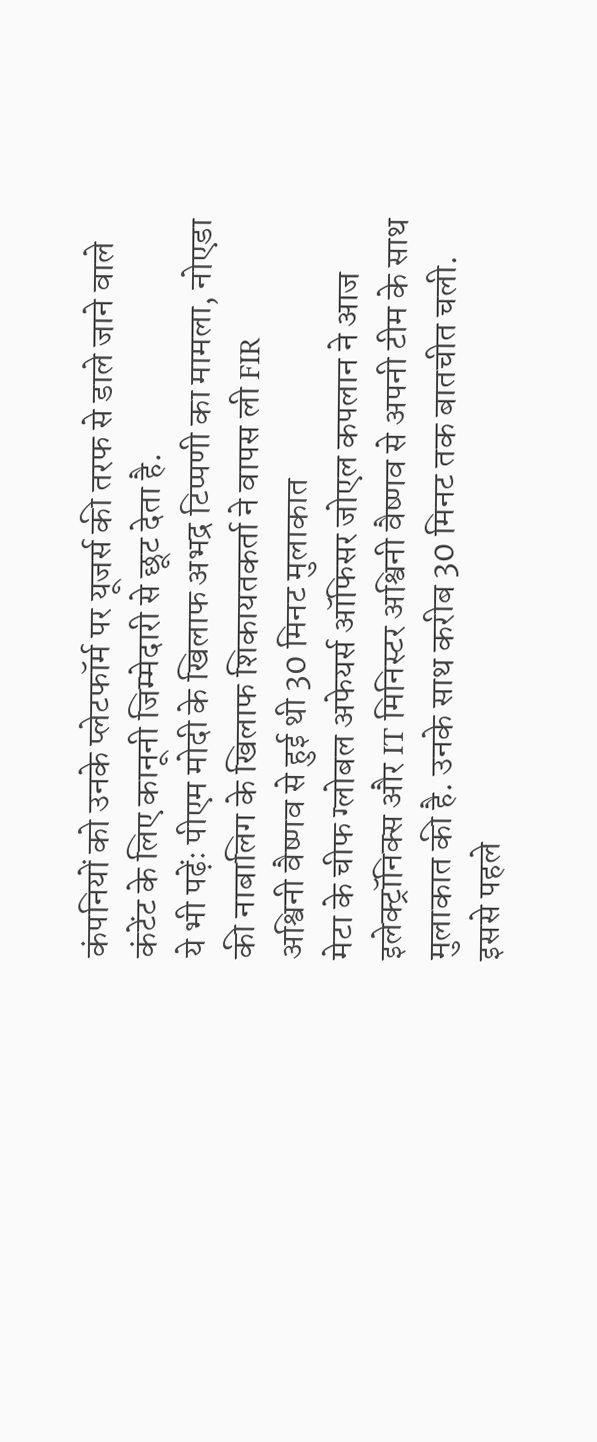कंपनियों को उनके प्लेटफॉर्म पर यूजर्स की तरफ से डाले जाने वाले कंटेंट के लिए कानूनी जिम्मेदारी से छूट देता है.
ये भी पढ़ेंः पीएम मोदी के खिलाफ अभद्र टिप्पणी का मामला, नोएडा की नाबालिग के खिलाफ शिकायतकर्ता ने वापस ली FIR
अश्विनी वैष्णव से हुई थी 30 मिनट मुलाकात
मेटा के चीफ ग्लोबल अफेयर्स ऑफिसर जोएल कपलान ने आज इलेक्ट्रॉनिक्स और IT मिनिस्टर अश्विनी वैष्णव से अपनी टीम के साथ मुलाकात की है. उनके साथ करीब 30 मिनट तक बातचीत चली. इससे पहले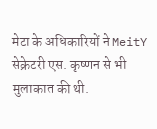मेटा के अधिकारियों ने MeitY सेक्रेटरी एस. कृष्णन से भी मुलाकात की थी.